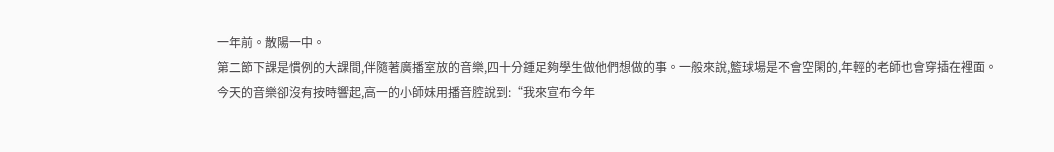一年前。散陽一中。
第二節下課是慣例的大課間,伴隨著廣播室放的音樂,四十分鍾足夠學生做他們想做的事。一般來說,籃球場是不會空閑的,年輕的老師也會穿插在裡面。
今天的音樂卻沒有按時響起,高一的小師妹用播音腔說到:“我來宣布今年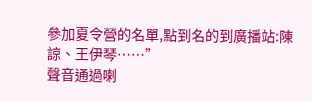參加夏令營的名單,點到名的到廣播站:陳諒、王伊琴……”
聲音通過喇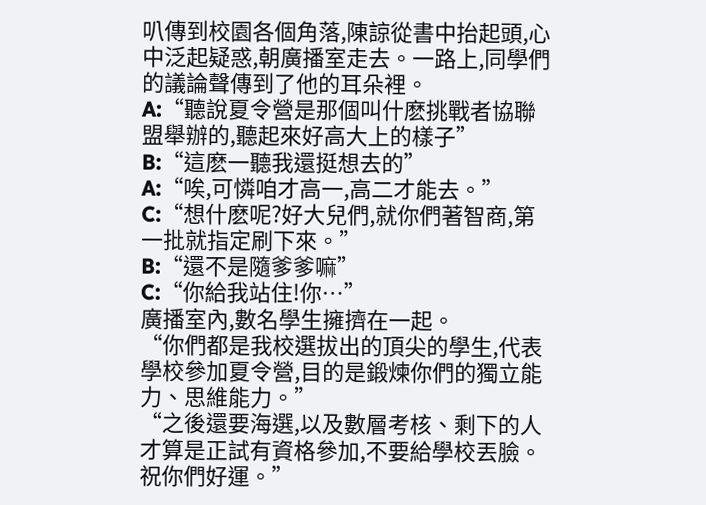叭傳到校園各個角落,陳諒從書中抬起頭,心中泛起疑惑,朝廣播室走去。一路上,同學們的議論聲傳到了他的耳朵裡。
A:“聽說夏令營是那個叫什麽挑戰者協聯盟舉辦的,聽起來好高大上的樣子”
B:“這麽一聽我還挺想去的”
A:“唉,可憐咱才高一,高二才能去。”
C:“想什麽呢?好大兒們,就你們著智商,第一批就指定刷下來。”
B:“還不是隨爹爹嘛”
C:“你給我站住!你…”
廣播室內,數名學生擁擠在一起。
“你們都是我校選拔出的頂尖的學生,代表學校參加夏令營,目的是鍛煉你們的獨立能力、思維能力。”
“之後還要海選,以及數層考核、剩下的人才算是正試有資格參加,不要給學校丟臉。祝你們好運。”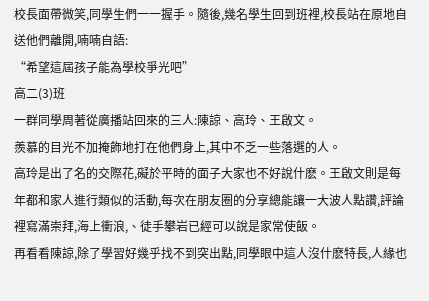校長面帶微笑,同學生們一一握手。隨後,幾名學生回到班裡,校長站在原地自送他們離開,喃喃自語:
“希望這屆孩子能為學校爭光吧”
高二(3)班
一群同學周著從廣播站回來的三人:陳諒、高玲、王啟文。
羨慕的目光不加掩飾地打在他們身上,其中不乏一些落選的人。
高玲是出了名的交際花,礙於平時的面子大家也不好說什麽。王啟文則是每年都和家人進行類似的活動,每次在朋友圈的分享總能讓一大波人點讚,評論裡寫滿崇拜,海上衝浪,、徒手攀岩已經可以說是家常使飯。
再看看陳諒,除了學習好幾乎找不到突出點,同學眼中這人沒什麽特長,人緣也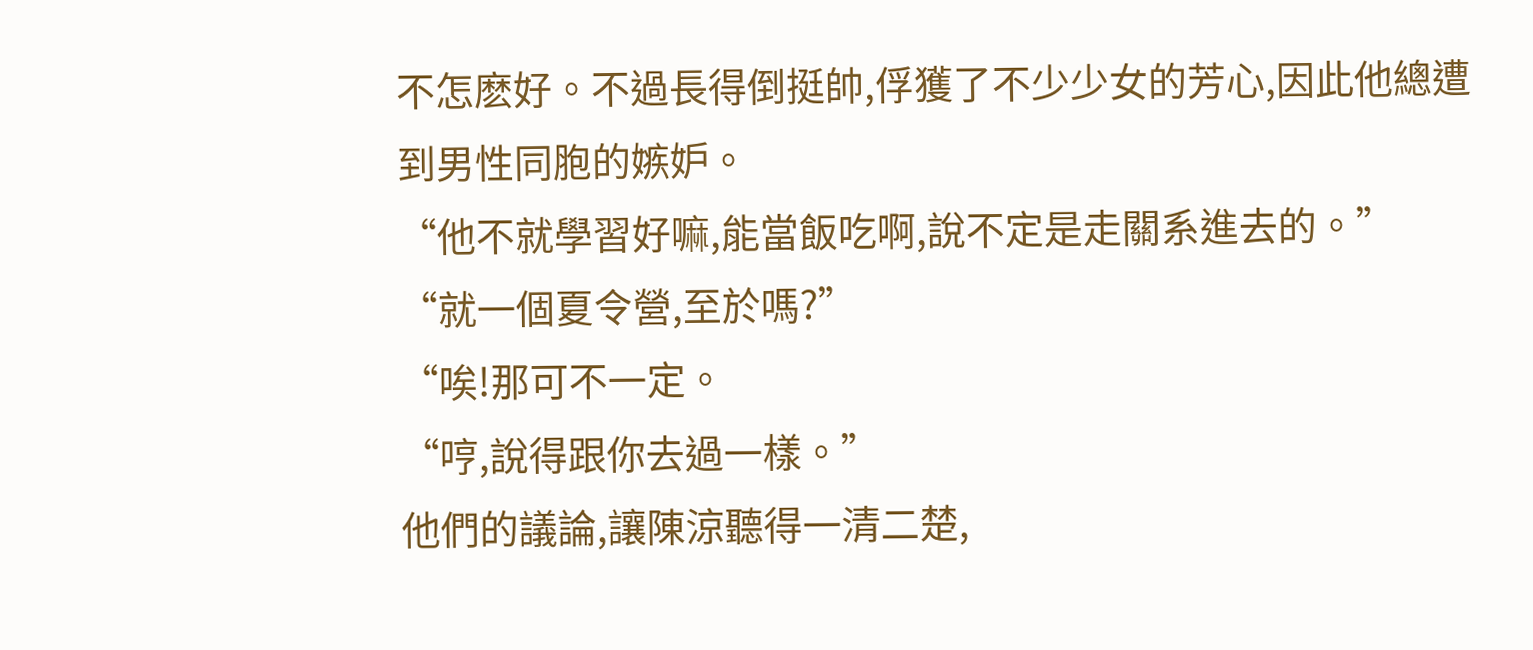不怎麽好。不過長得倒挺帥,俘獲了不少少女的芳心,因此他總遭到男性同胞的嫉妒。
“他不就學習好嘛,能當飯吃啊,說不定是走關系進去的。”
“就一個夏令營,至於嗎?”
“唉!那可不一定。
“哼,說得跟你去過一樣。”
他們的議論,讓陳涼聽得一清二楚,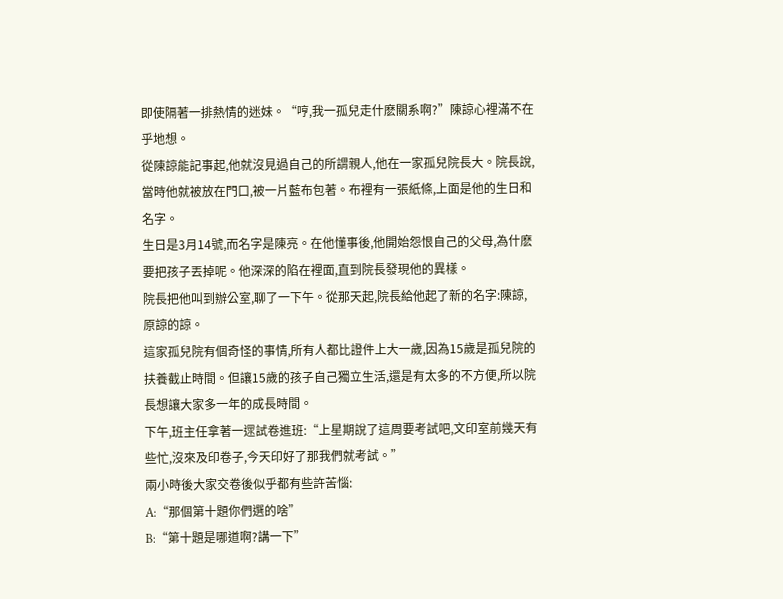即使隔著一排熱情的迷妹。“哼,我一孤兒走什麽關系啊?”陳諒心裡滿不在乎地想。
從陳諒能記事起,他就沒見過自己的所謂親人,他在一家孤兒院長大。院長說,當時他就被放在門口,被一片藍布包著。布裡有一張紙條,上面是他的生日和名字。
生日是3月14號,而名字是陳亮。在他懂事後,他開始怨恨自己的父母,為什麽要把孩子丟掉呢。他深深的陷在裡面,直到院長發現他的異樣。
院長把他叫到辦公室,聊了一下午。從那天起,院長給他起了新的名字:陳諒,原諒的諒。
這家孤兒院有個奇怪的事情,所有人都比證件上大一歲,因為15歲是孤兒院的扶養截止時間。但讓15歲的孩子自己獨立生活,還是有太多的不方便,所以院長想讓大家多一年的成長時間。
下午,班主任拿著一遝試卷進班:“上星期說了這周要考試吧,文印室前幾天有些忙,沒來及印卷子,今天印好了那我們就考試。”
兩小時後大家交卷後似乎都有些許苦惱:
A:“那個第十題你們選的啥”
B:“第十題是哪道啊?講一下”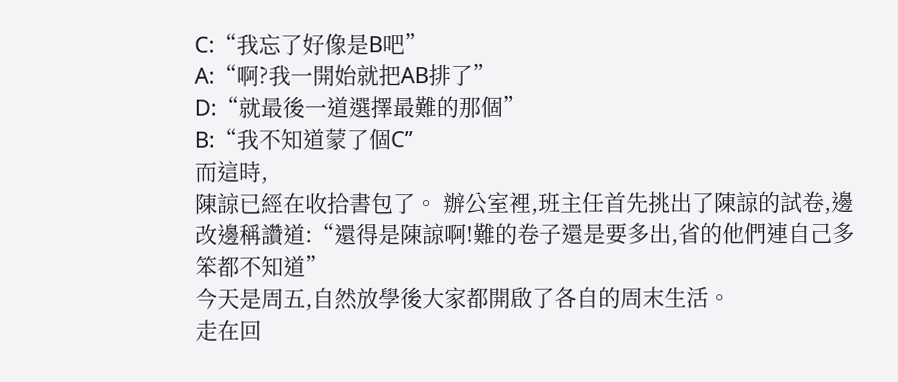C:“我忘了好像是B吧”
A:“啊?我一開始就把AB排了”
D:“就最後一道選擇最難的那個”
B:“我不知道蒙了個C”
而這時,
陳諒已經在收拾書包了。 辦公室裡,班主任首先挑出了陳諒的試卷,邊改邊稱讚道:“還得是陳諒啊!難的卷子還是要多出,省的他們連自己多笨都不知道”
今天是周五,自然放學後大家都開啟了各自的周末生活。
走在回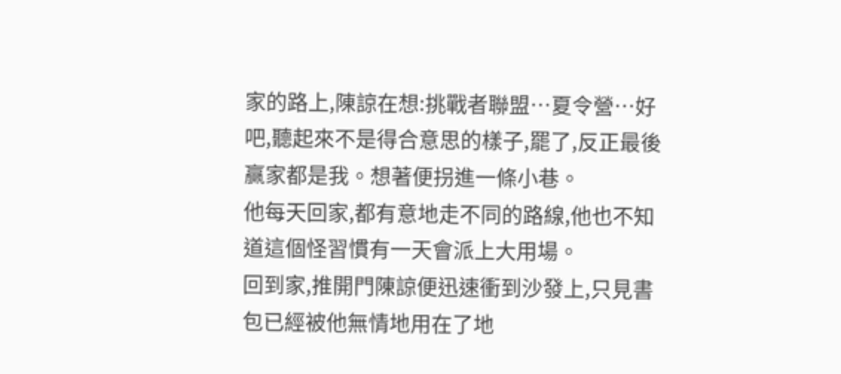家的路上,陳諒在想:挑戰者聯盟…夏令營…好吧,聽起來不是得合意思的樣子,罷了,反正最後贏家都是我。想著便拐進一條小巷。
他每天回家,都有意地走不同的路線,他也不知道這個怪習慣有一天會派上大用場。
回到家,推開門陳諒便迅速衝到沙發上,只見書包已經被他無情地用在了地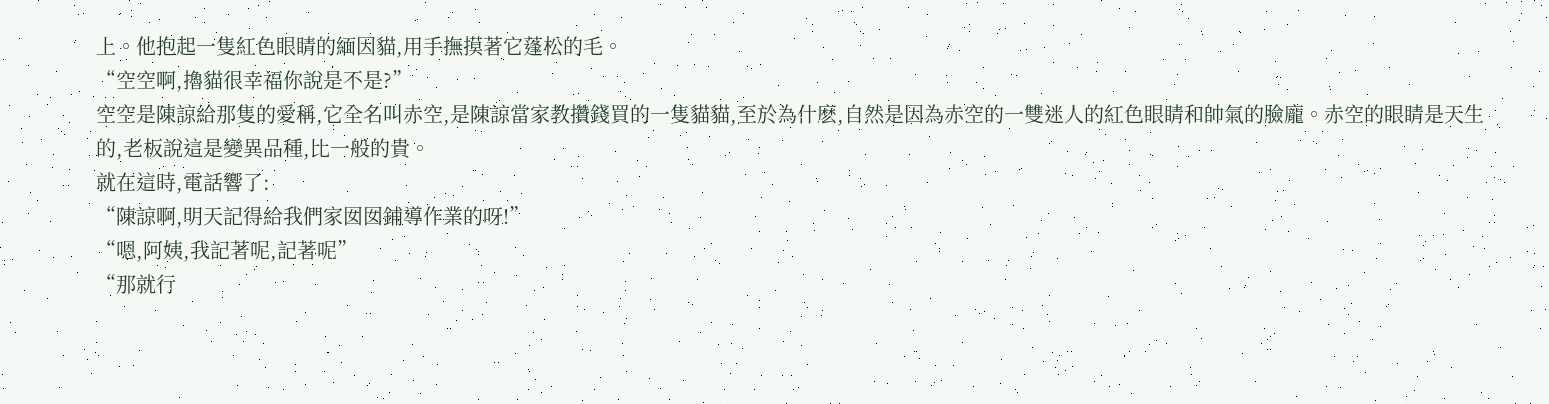上。他抱起一隻紅色眼睛的緬因貓,用手撫摸著它蓬松的毛。
“空空啊,擼貓很幸福你說是不是?”
空空是陳諒給那隻的愛稱,它全名叫赤空,是陳諒當家教攢錢買的一隻貓貓,至於為什麽,自然是因為赤空的一雙迷人的紅色眼睛和帥氣的臉龐。赤空的眼睛是天生的,老板說這是變異品種,比一般的貴。
就在這時,電話響了:
“陳諒啊,明天記得給我們家囡囡鋪導作業的呀!”
“嗯,阿姨,我記著呢,記著呢”
“那就行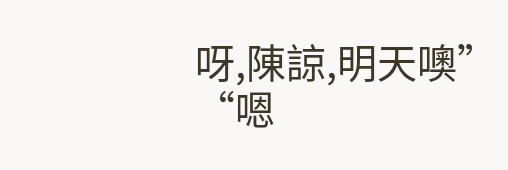呀,陳諒,明天噢”
“嗯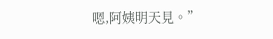嗯,阿姨明天見。”